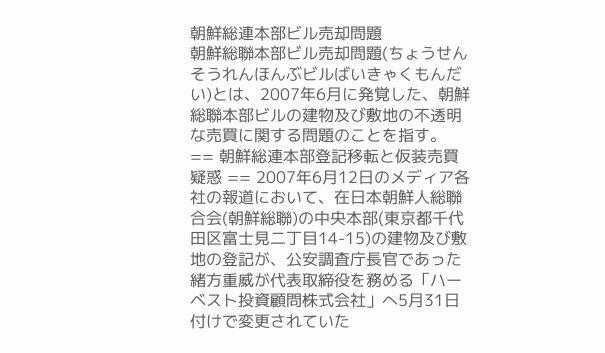朝鮮総連本部ビル売却問題
朝鮮総聯本部ビル売却問題(ちょうせんそうれんほんぶビルばいきゃくもんだい)とは、2007年6月に発覚した、朝鮮総聯本部ビルの建物及び敷地の不透明な売買に関する問題のことを指す。 == 朝鮮総連本部登記移転と仮装売買疑惑 == 2007年6月12日のメディア各社の報道において、在日本朝鮮人総聯合会(朝鮮総聯)の中央本部(東京都千代田区富士見二丁目14-15)の建物及び敷地の登記が、公安調査庁長官であった緒方重威が代表取締役を務める「ハーベスト投資顧問株式会社」へ5月31日付けで変更されていた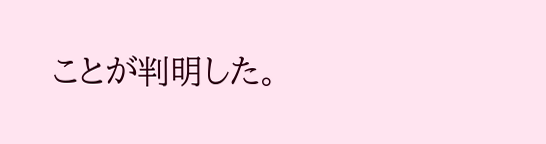ことが判明した。